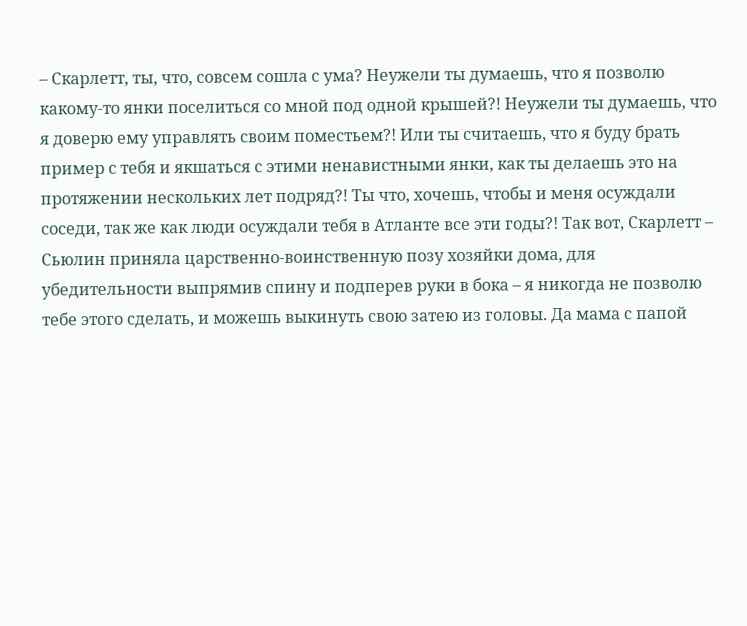– Скарлетт, ты, что, совсем сошла с ума? Неужели ты думаешь, что я позволю какому-то янки поселиться со мной под одной крышей?! Неужели ты думаешь, что я доверю ему управлять своим поместьем?! Или ты считаешь, что я буду брать пример с тебя и якшаться с этими ненавистными янки, как ты делаешь это на протяжении нескольких лет подряд?! Ты что, хочешь, чтобы и меня осуждали соседи, так же как люди осуждали тебя в Атланте все эти годы?! Так вот, Скарлетт – Сьюлин приняла царственно-воинственную позу хозяйки дома, для убедительности выпрямив спину и подперев руки в бока – я никогда не позволю тебе этого сделать, и можешь выкинуть свою затею из головы. Да мама с папой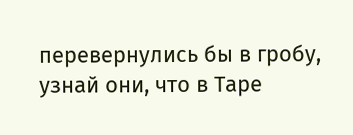перевернулись бы в гробу, узнай они, что в Таре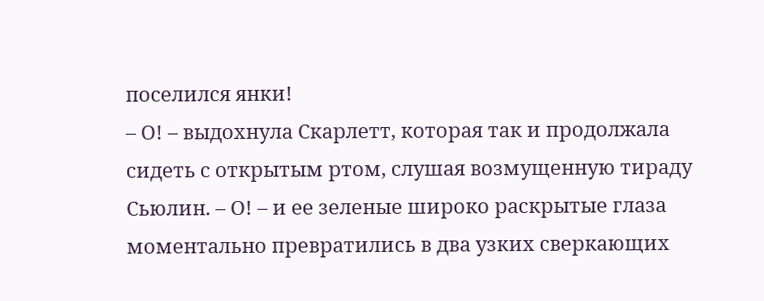поселился янки!
– О! – выдохнула Скарлетт, которая так и продолжала сидеть с открытым ртом, слушая возмущенную тираду Сьюлин. – О! – и ее зеленые широко раскрытые глаза моментально превратились в два узких сверкающих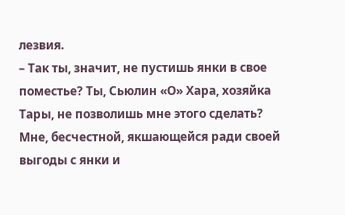лезвия.
– Так ты, значит, не пустишь янки в свое поместье? Ты, Сьюлин «О» Хара, хозяйка Тары, не позволишь мне этого сделать? Мне, бесчестной, якшающейся ради своей выгоды с янки и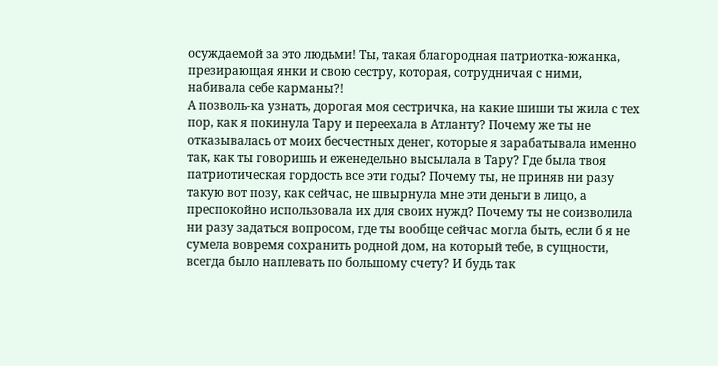осуждаемой за это людьми! Ты, такая благородная патриотка-южанка, презирающая янки и свою сестру, которая, сотрудничая с ними, набивала себе карманы?!
А позволь-ка узнать, дорогая моя сестричка, на какие шиши ты жила с тех пор, как я покинула Тару и переехала в Атланту? Почему же ты не отказывалась от моих бесчестных денег, которые я зарабатывала именно так, как ты говоришь и еженедельно высылала в Тару? Где была твоя патриотическая гордость все эти годы? Почему ты, не приняв ни разу такую вот позу, как сейчас, не швырнула мне эти деньги в лицо, а преспокойно использовала их для своих нужд? Почему ты не соизволила ни разу задаться вопросом, где ты вообще сейчас могла быть, если б я не сумела вовремя сохранить родной дом, на который тебе, в сущности, всегда было наплевать по большому счету? И будь так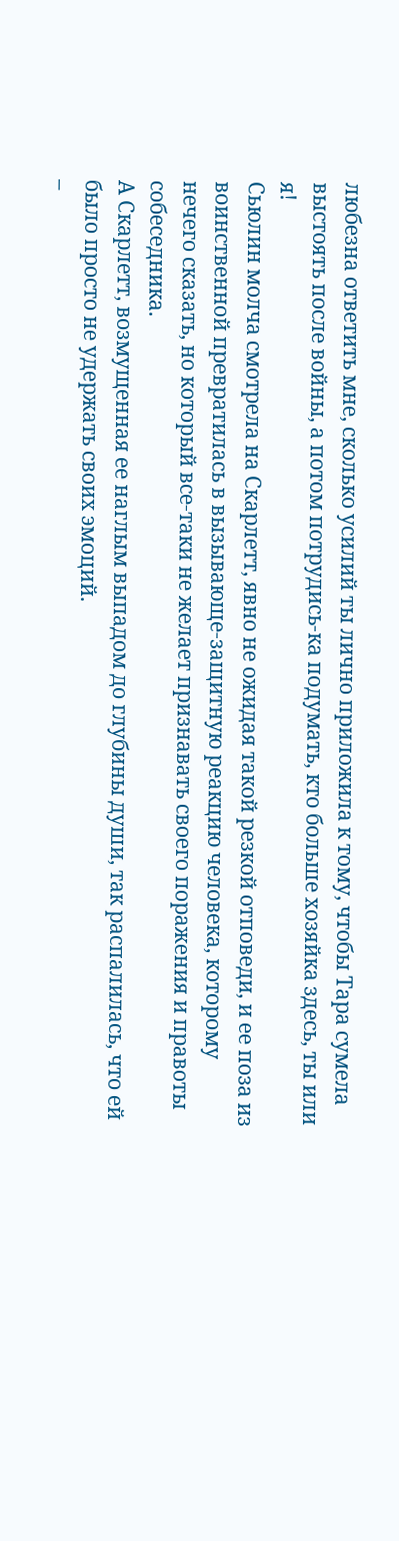любезна ответить мне, сколько усилий ты лично приложила к тому, чтобы Тара сумела выстоять после войны, а потом потрудись-ка подумать, кто больше хозяйка здесь, ты или я!
Сьюлин молча смотрела на Скарлетт, явно не ожидая такой резкой отповеди, и ее поза из воинственной превратилась в вызывающе-защитную реакцию человека, которому нечего сказать, но который все-таки не желает признавать своего поражения и правоты собеседника.
А Скарлетт, возмущенная ее наглым выпадом до глубины души, так распалилась, что ей было просто не удержать своих эмоций.
–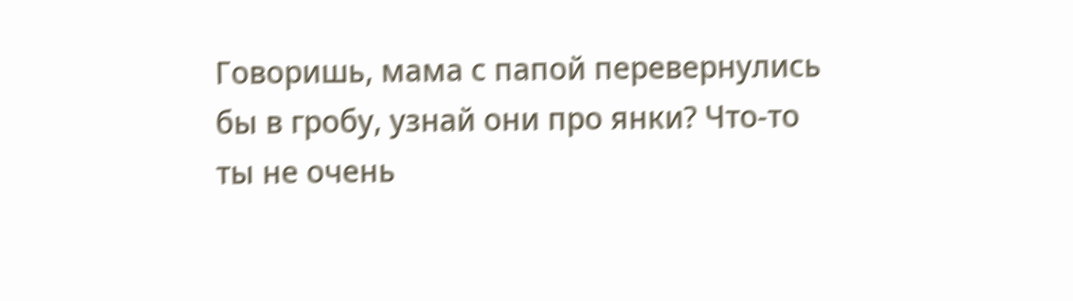Говоришь, мама с папой перевернулись бы в гробу, узнай они про янки? Что-то ты не очень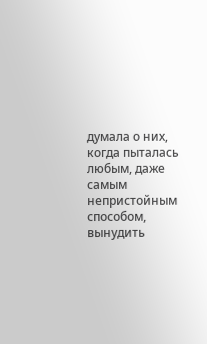думала о них, когда пыталась любым, даже самым непристойным способом, вынудить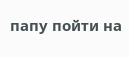папу пойти на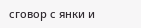сговор с янки и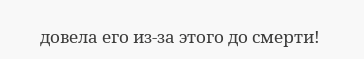довела его из-за этого до смерти!